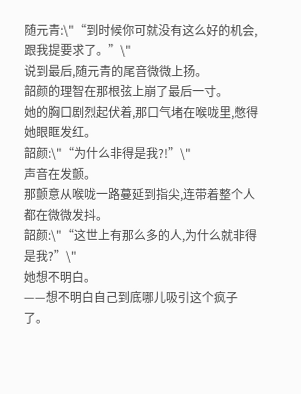随元青:\"“到时候你可就没有这么好的机会,跟我提要求了。”\"
说到最后,随元青的尾音微微上扬。
韶颜的理智在那根弦上崩了最后一寸。
她的胸口剧烈起伏着,那口气堵在喉咙里,憋得她眼眶发红。
韶颜:\"“为什么非得是我?!”\"
声音在发颤。
那颤意从喉咙一路蔓延到指尖,连带着整个人都在微微发抖。
韶颜:\"“这世上有那么多的人,为什么就非得是我?”\"
她想不明白。
——想不明白自己到底哪儿吸引这个疯子了。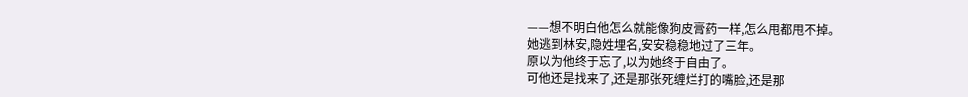——想不明白他怎么就能像狗皮膏药一样,怎么甩都甩不掉。
她逃到林安,隐姓埋名,安安稳稳地过了三年。
原以为他终于忘了,以为她终于自由了。
可他还是找来了,还是那张死缠烂打的嘴脸,还是那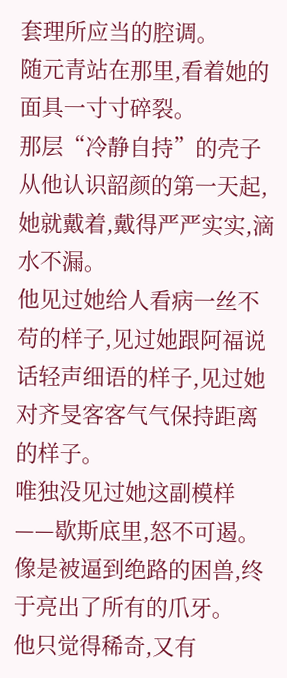套理所应当的腔调。
随元青站在那里,看着她的面具一寸寸碎裂。
那层“冷静自持”的壳子从他认识韶颜的第一天起,她就戴着,戴得严严实实,滴水不漏。
他见过她给人看病一丝不苟的样子,见过她跟阿福说话轻声细语的样子,见过她对齐旻客客气气保持距离的样子。
唯独没见过她这副模样——歇斯底里,怒不可遏。
像是被逼到绝路的困兽,终于亮出了所有的爪牙。
他只觉得稀奇,又有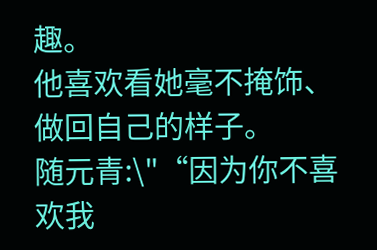趣。
他喜欢看她毫不掩饰、做回自己的样子。
随元青:\"“因为你不喜欢我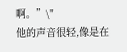啊。”\"
他的声音很轻,像是在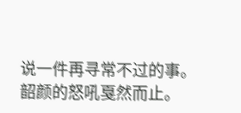说一件再寻常不过的事。
韶颜的怒吼戛然而止。